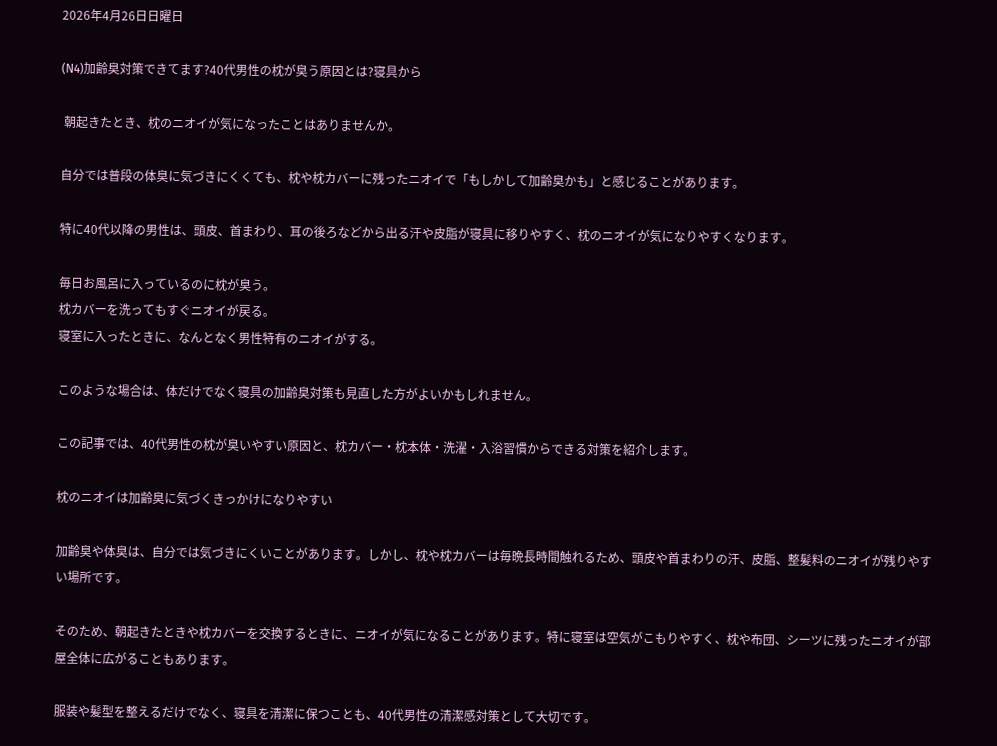2026年4月26日日曜日

(N4)加齢臭対策できてます?40代男性の枕が臭う原因とは?寝具から

 朝起きたとき、枕のニオイが気になったことはありませんか。

自分では普段の体臭に気づきにくくても、枕や枕カバーに残ったニオイで「もしかして加齢臭かも」と感じることがあります。

特に40代以降の男性は、頭皮、首まわり、耳の後ろなどから出る汗や皮脂が寝具に移りやすく、枕のニオイが気になりやすくなります。

毎日お風呂に入っているのに枕が臭う。
枕カバーを洗ってもすぐニオイが戻る。
寝室に入ったときに、なんとなく男性特有のニオイがする。

このような場合は、体だけでなく寝具の加齢臭対策も見直した方がよいかもしれません。

この記事では、40代男性の枕が臭いやすい原因と、枕カバー・枕本体・洗濯・入浴習慣からできる対策を紹介します。

枕のニオイは加齢臭に気づくきっかけになりやすい

加齢臭や体臭は、自分では気づきにくいことがあります。しかし、枕や枕カバーは毎晩長時間触れるため、頭皮や首まわりの汗、皮脂、整髪料のニオイが残りやすい場所です。

そのため、朝起きたときや枕カバーを交換するときに、ニオイが気になることがあります。特に寝室は空気がこもりやすく、枕や布団、シーツに残ったニオイが部屋全体に広がることもあります。

服装や髪型を整えるだけでなく、寝具を清潔に保つことも、40代男性の清潔感対策として大切です。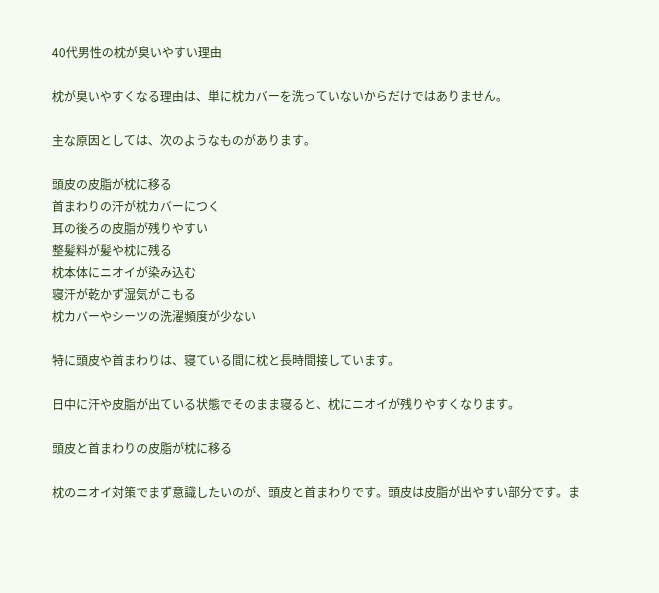40代男性の枕が臭いやすい理由

枕が臭いやすくなる理由は、単に枕カバーを洗っていないからだけではありません。

主な原因としては、次のようなものがあります。

頭皮の皮脂が枕に移る
首まわりの汗が枕カバーにつく
耳の後ろの皮脂が残りやすい
整髪料が髪や枕に残る
枕本体にニオイが染み込む
寝汗が乾かず湿気がこもる
枕カバーやシーツの洗濯頻度が少ない

特に頭皮や首まわりは、寝ている間に枕と長時間接しています。

日中に汗や皮脂が出ている状態でそのまま寝ると、枕にニオイが残りやすくなります。

頭皮と首まわりの皮脂が枕に移る

枕のニオイ対策でまず意識したいのが、頭皮と首まわりです。頭皮は皮脂が出やすい部分です。ま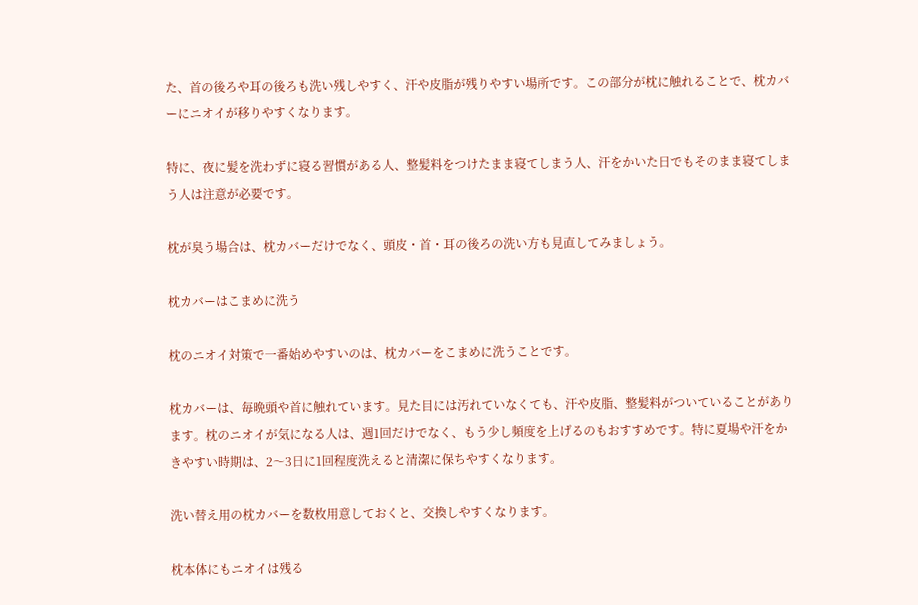た、首の後ろや耳の後ろも洗い残しやすく、汗や皮脂が残りやすい場所です。この部分が枕に触れることで、枕カバーにニオイが移りやすくなります。

特に、夜に髪を洗わずに寝る習慣がある人、整髪料をつけたまま寝てしまう人、汗をかいた日でもそのまま寝てしまう人は注意が必要です。

枕が臭う場合は、枕カバーだけでなく、頭皮・首・耳の後ろの洗い方も見直してみましょう。

枕カバーはこまめに洗う

枕のニオイ対策で一番始めやすいのは、枕カバーをこまめに洗うことです。

枕カバーは、毎晩頭や首に触れています。見た目には汚れていなくても、汗や皮脂、整髪料がついていることがあります。枕のニオイが気になる人は、週1回だけでなく、もう少し頻度を上げるのもおすすめです。特に夏場や汗をかきやすい時期は、2〜3日に1回程度洗えると清潔に保ちやすくなります。

洗い替え用の枕カバーを数枚用意しておくと、交換しやすくなります。

枕本体にもニオイは残る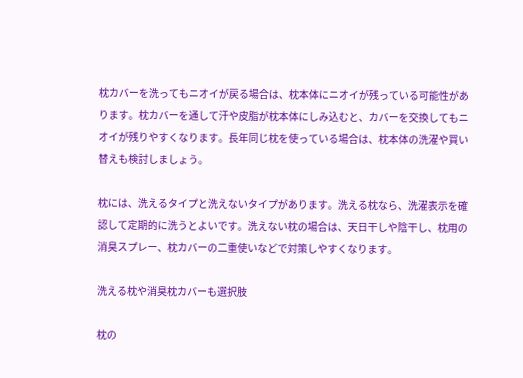枕カバーを洗ってもニオイが戻る場合は、枕本体にニオイが残っている可能性があります。枕カバーを通して汗や皮脂が枕本体にしみ込むと、カバーを交換してもニオイが残りやすくなります。長年同じ枕を使っている場合は、枕本体の洗濯や買い替えも検討しましょう。

枕には、洗えるタイプと洗えないタイプがあります。洗える枕なら、洗濯表示を確認して定期的に洗うとよいです。洗えない枕の場合は、天日干しや陰干し、枕用の消臭スプレー、枕カバーの二重使いなどで対策しやすくなります。

洗える枕や消臭枕カバーも選択肢

枕の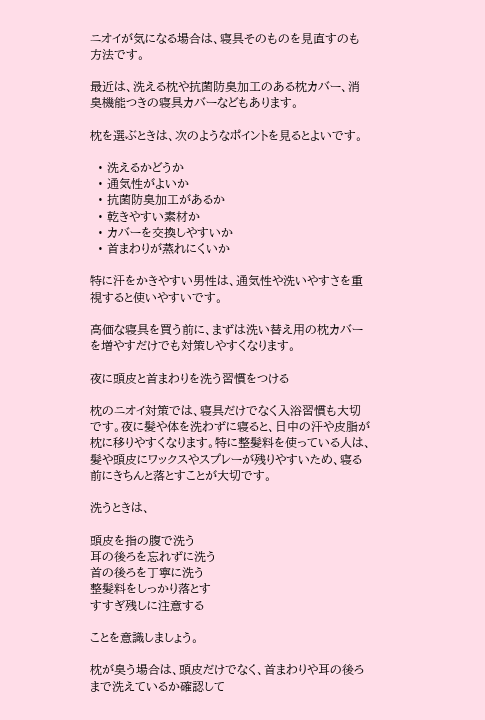ニオイが気になる場合は、寝具そのものを見直すのも方法です。

最近は、洗える枕や抗菌防臭加工のある枕カバー、消臭機能つきの寝具カバーなどもあります。

枕を選ぶときは、次のようなポイントを見るとよいです。

  • 洗えるかどうか
  • 通気性がよいか
  • 抗菌防臭加工があるか
  • 乾きやすい素材か
  • カバーを交換しやすいか
  • 首まわりが蒸れにくいか

特に汗をかきやすい男性は、通気性や洗いやすさを重視すると使いやすいです。

高価な寝具を買う前に、まずは洗い替え用の枕カバーを増やすだけでも対策しやすくなります。

夜に頭皮と首まわりを洗う習慣をつける

枕のニオイ対策では、寝具だけでなく入浴習慣も大切です。夜に髪や体を洗わずに寝ると、日中の汗や皮脂が枕に移りやすくなります。特に整髪料を使っている人は、髪や頭皮にワックスやスプレーが残りやすいため、寝る前にきちんと落とすことが大切です。

洗うときは、

頭皮を指の腹で洗う
耳の後ろを忘れずに洗う
首の後ろを丁寧に洗う
整髪料をしっかり落とす
すすぎ残しに注意する

ことを意識しましょう。

枕が臭う場合は、頭皮だけでなく、首まわりや耳の後ろまで洗えているか確認して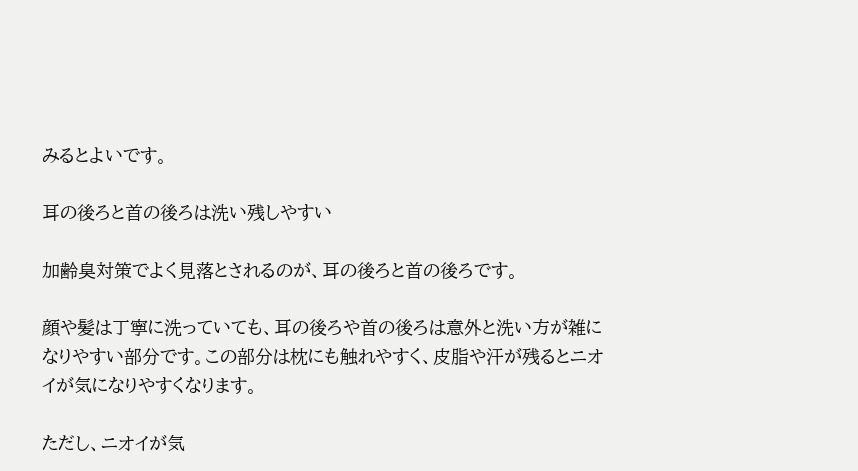みるとよいです。

耳の後ろと首の後ろは洗い残しやすい

加齢臭対策でよく見落とされるのが、耳の後ろと首の後ろです。

顔や髪は丁寧に洗っていても、耳の後ろや首の後ろは意外と洗い方が雑になりやすい部分です。この部分は枕にも触れやすく、皮脂や汗が残るとニオイが気になりやすくなります。

ただし、ニオイが気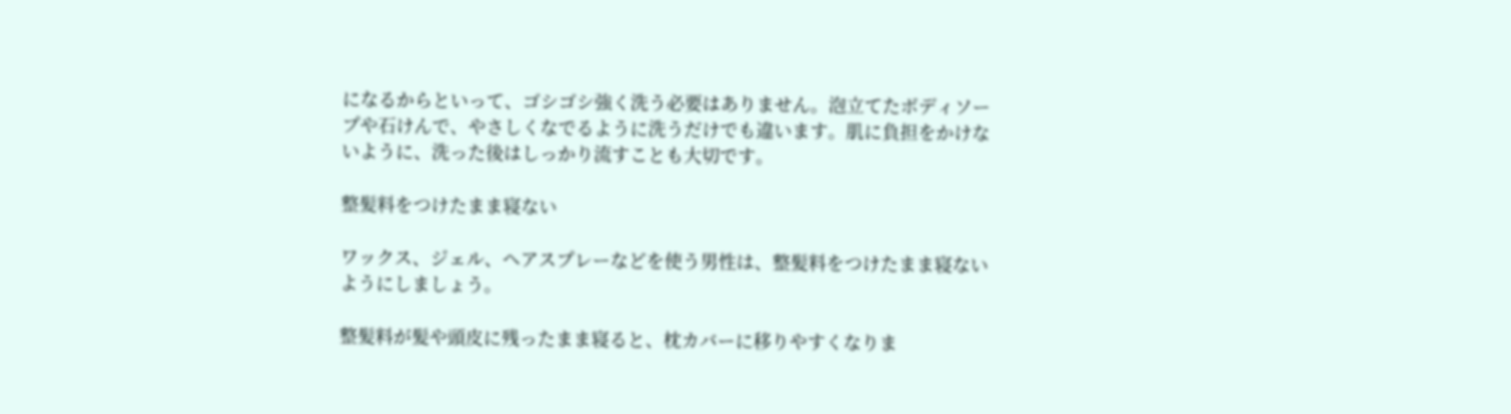になるからといって、ゴシゴシ強く洗う必要はありません。泡立てたボディソープや石けんで、やさしくなでるように洗うだけでも違います。肌に負担をかけないように、洗った後はしっかり流すことも大切です。

整髪料をつけたまま寝ない

ワックス、ジェル、ヘアスプレーなどを使う男性は、整髪料をつけたまま寝ないようにしましょう。

整髪料が髪や頭皮に残ったまま寝ると、枕カバーに移りやすくなりま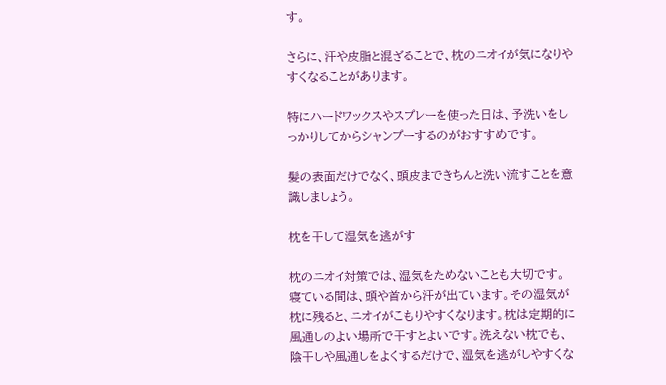す。

さらに、汗や皮脂と混ざることで、枕のニオイが気になりやすくなることがあります。

特にハードワックスやスプレーを使った日は、予洗いをしっかりしてからシャンプーするのがおすすめです。

髪の表面だけでなく、頭皮まできちんと洗い流すことを意識しましょう。

枕を干して湿気を逃がす

枕のニオイ対策では、湿気をためないことも大切です。寝ている間は、頭や首から汗が出ています。その湿気が枕に残ると、ニオイがこもりやすくなります。枕は定期的に風通しのよい場所で干すとよいです。洗えない枕でも、陰干しや風通しをよくするだけで、湿気を逃がしやすくな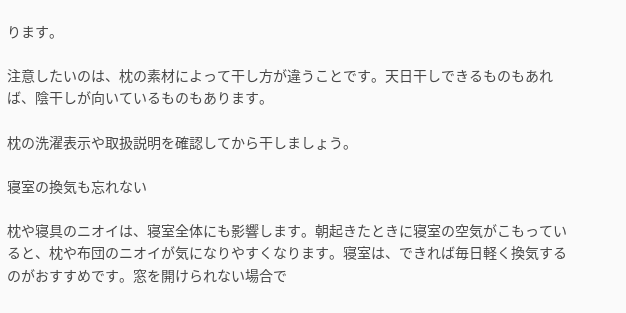ります。

注意したいのは、枕の素材によって干し方が違うことです。天日干しできるものもあれば、陰干しが向いているものもあります。

枕の洗濯表示や取扱説明を確認してから干しましょう。

寝室の換気も忘れない

枕や寝具のニオイは、寝室全体にも影響します。朝起きたときに寝室の空気がこもっていると、枕や布団のニオイが気になりやすくなります。寝室は、できれば毎日軽く換気するのがおすすめです。窓を開けられない場合で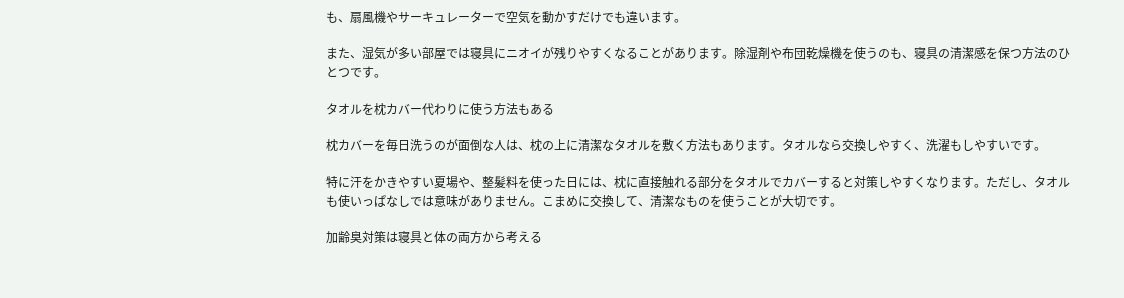も、扇風機やサーキュレーターで空気を動かすだけでも違います。

また、湿気が多い部屋では寝具にニオイが残りやすくなることがあります。除湿剤や布団乾燥機を使うのも、寝具の清潔感を保つ方法のひとつです。

タオルを枕カバー代わりに使う方法もある

枕カバーを毎日洗うのが面倒な人は、枕の上に清潔なタオルを敷く方法もあります。タオルなら交換しやすく、洗濯もしやすいです。

特に汗をかきやすい夏場や、整髪料を使った日には、枕に直接触れる部分をタオルでカバーすると対策しやすくなります。ただし、タオルも使いっぱなしでは意味がありません。こまめに交換して、清潔なものを使うことが大切です。

加齢臭対策は寝具と体の両方から考える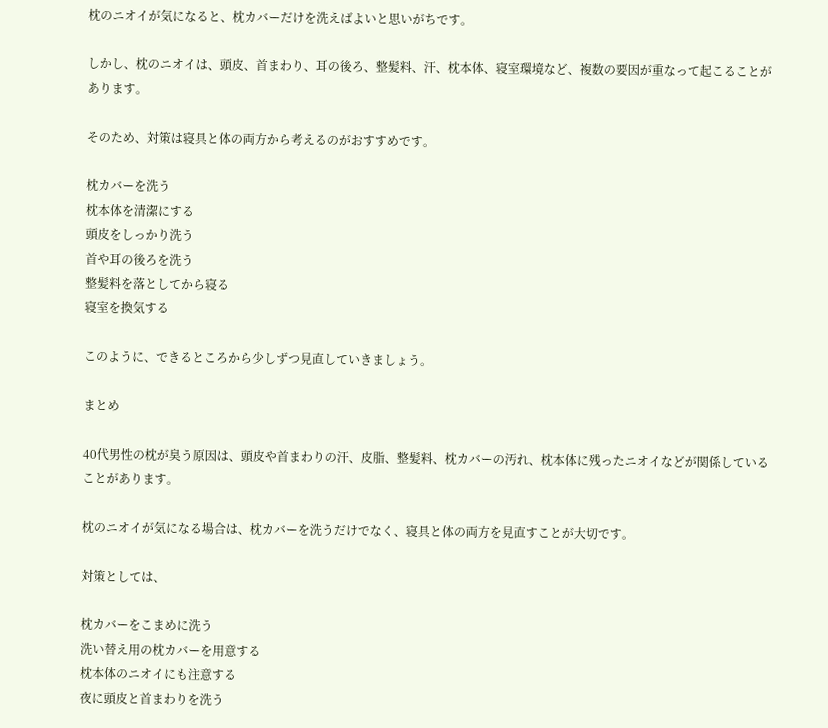枕のニオイが気になると、枕カバーだけを洗えばよいと思いがちです。

しかし、枕のニオイは、頭皮、首まわり、耳の後ろ、整髪料、汗、枕本体、寝室環境など、複数の要因が重なって起こることがあります。

そのため、対策は寝具と体の両方から考えるのがおすすめです。

枕カバーを洗う
枕本体を清潔にする
頭皮をしっかり洗う
首や耳の後ろを洗う
整髪料を落としてから寝る
寝室を換気する

このように、できるところから少しずつ見直していきましょう。

まとめ

40代男性の枕が臭う原因は、頭皮や首まわりの汗、皮脂、整髪料、枕カバーの汚れ、枕本体に残ったニオイなどが関係していることがあります。

枕のニオイが気になる場合は、枕カバーを洗うだけでなく、寝具と体の両方を見直すことが大切です。

対策としては、

枕カバーをこまめに洗う
洗い替え用の枕カバーを用意する
枕本体のニオイにも注意する
夜に頭皮と首まわりを洗う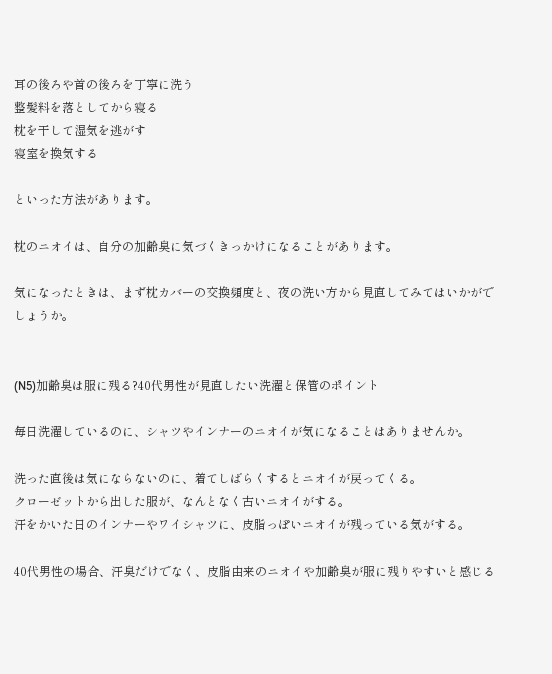耳の後ろや首の後ろを丁寧に洗う
整髪料を落としてから寝る
枕を干して湿気を逃がす
寝室を換気する

といった方法があります。

枕のニオイは、自分の加齢臭に気づくきっかけになることがあります。

気になったときは、まず枕カバーの交換頻度と、夜の洗い方から見直してみてはいかがでしょうか。


(N5)加齢臭は服に残る?40代男性が見直したい洗濯と保管のポイント

毎日洗濯しているのに、シャツやインナーのニオイが気になることはありませんか。

洗った直後は気にならないのに、着てしばらくするとニオイが戻ってくる。
クローゼットから出した服が、なんとなく古いニオイがする。
汗をかいた日のインナーやワイシャツに、皮脂っぽいニオイが残っている気がする。

40代男性の場合、汗臭だけでなく、皮脂由来のニオイや加齢臭が服に残りやすいと感じる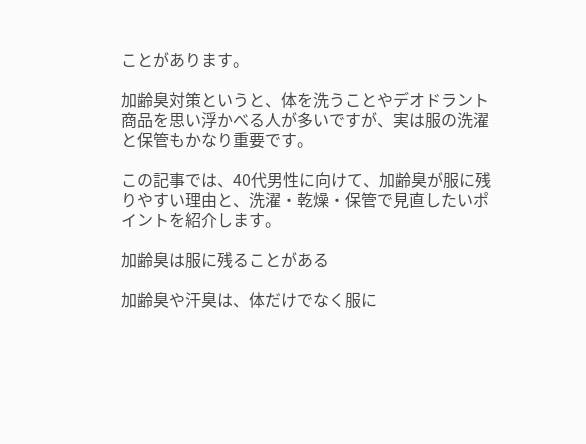ことがあります。

加齢臭対策というと、体を洗うことやデオドラント商品を思い浮かべる人が多いですが、実は服の洗濯と保管もかなり重要です。

この記事では、40代男性に向けて、加齢臭が服に残りやすい理由と、洗濯・乾燥・保管で見直したいポイントを紹介します。

加齢臭は服に残ることがある

加齢臭や汗臭は、体だけでなく服に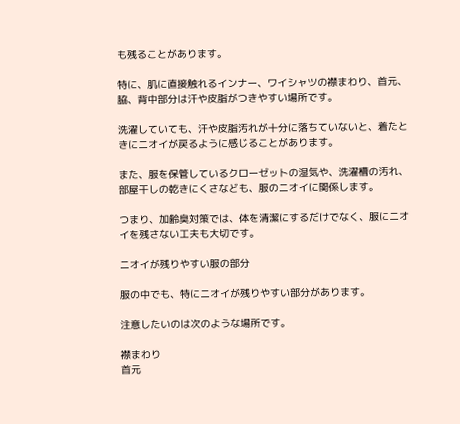も残ることがあります。

特に、肌に直接触れるインナー、ワイシャツの襟まわり、首元、脇、背中部分は汗や皮脂がつきやすい場所です。

洗濯していても、汗や皮脂汚れが十分に落ちていないと、着たときにニオイが戻るように感じることがあります。

また、服を保管しているクローゼットの湿気や、洗濯槽の汚れ、部屋干しの乾きにくさなども、服のニオイに関係します。

つまり、加齢臭対策では、体を清潔にするだけでなく、服にニオイを残さない工夫も大切です。

ニオイが残りやすい服の部分

服の中でも、特にニオイが残りやすい部分があります。

注意したいのは次のような場所です。

襟まわり
首元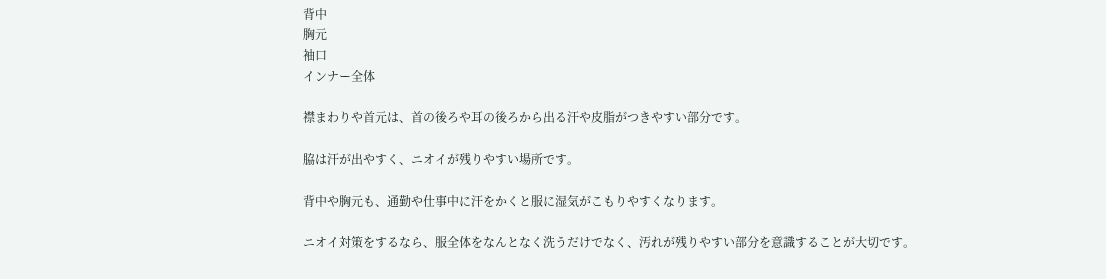背中
胸元
袖口
インナー全体

襟まわりや首元は、首の後ろや耳の後ろから出る汗や皮脂がつきやすい部分です。

脇は汗が出やすく、ニオイが残りやすい場所です。

背中や胸元も、通勤や仕事中に汗をかくと服に湿気がこもりやすくなります。

ニオイ対策をするなら、服全体をなんとなく洗うだけでなく、汚れが残りやすい部分を意識することが大切です。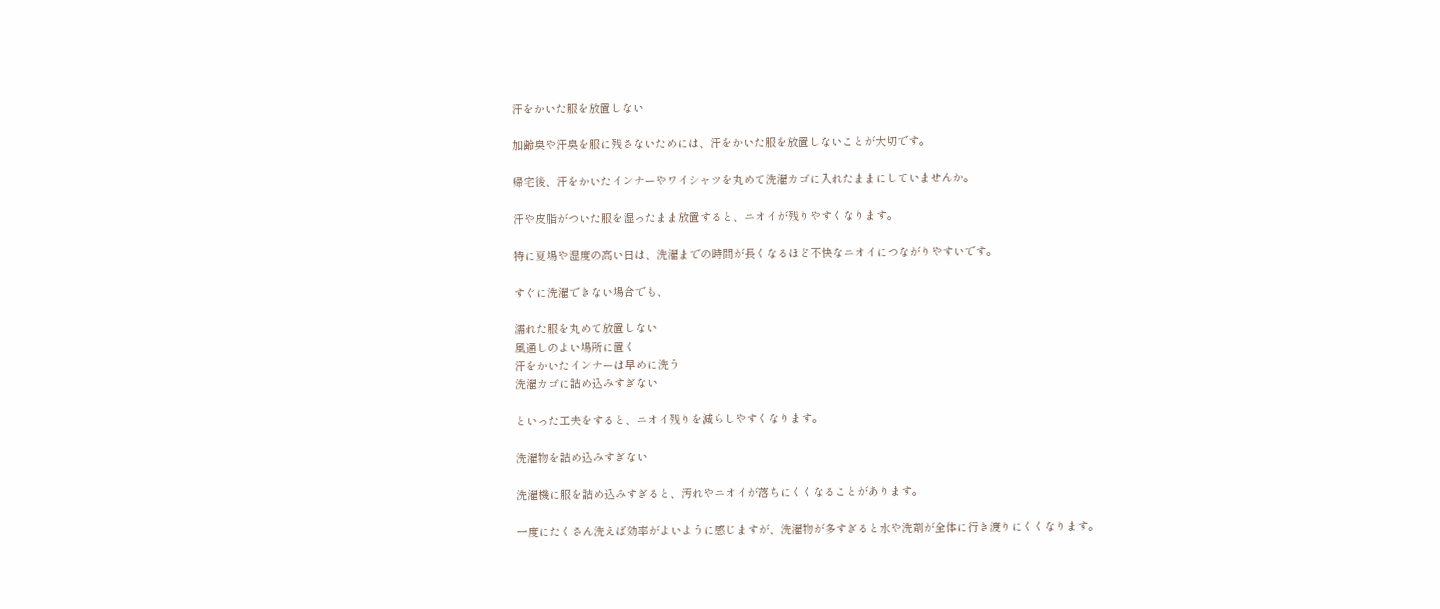汗をかいた服を放置しない

加齢臭や汗臭を服に残さないためには、汗をかいた服を放置しないことが大切です。

帰宅後、汗をかいたインナーやワイシャツを丸めて洗濯カゴに入れたままにしていませんか。

汗や皮脂がついた服を湿ったまま放置すると、ニオイが残りやすくなります。

特に夏場や湿度の高い日は、洗濯までの時間が長くなるほど不快なニオイにつながりやすいです。

すぐに洗濯できない場合でも、

濡れた服を丸めて放置しない
風通しのよい場所に置く
汗をかいたインナーは早めに洗う
洗濯カゴに詰め込みすぎない

といった工夫をすると、ニオイ残りを減らしやすくなります。

洗濯物を詰め込みすぎない

洗濯機に服を詰め込みすぎると、汚れやニオイが落ちにくくなることがあります。

一度にたくさん洗えば効率がよいように感じますが、洗濯物が多すぎると水や洗剤が全体に行き渡りにくくなります。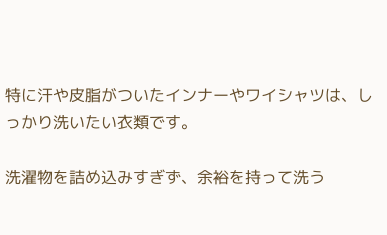特に汗や皮脂がついたインナーやワイシャツは、しっかり洗いたい衣類です。

洗濯物を詰め込みすぎず、余裕を持って洗う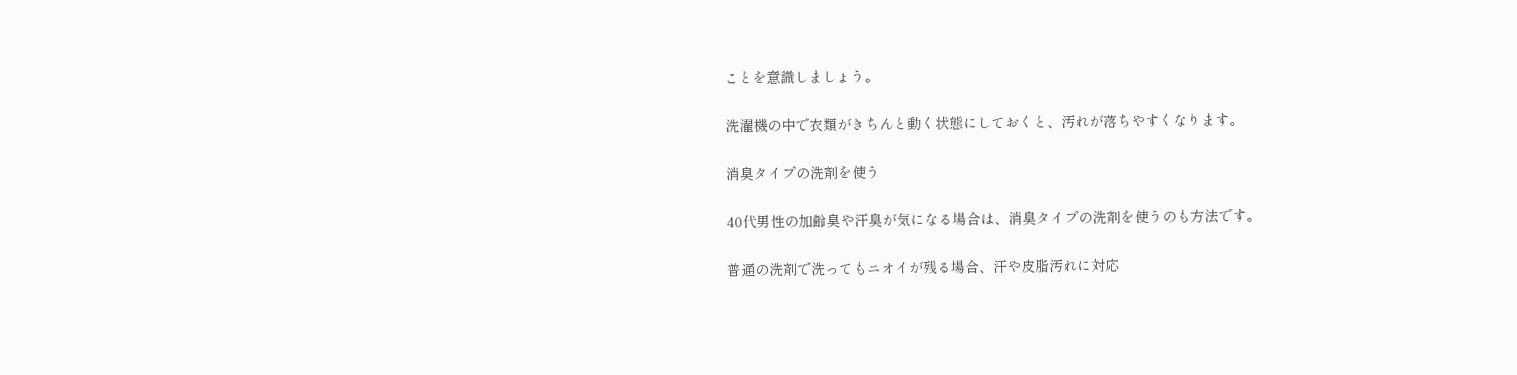ことを意識しましょう。

洗濯機の中で衣類がきちんと動く状態にしておくと、汚れが落ちやすくなります。

消臭タイプの洗剤を使う

40代男性の加齢臭や汗臭が気になる場合は、消臭タイプの洗剤を使うのも方法です。

普通の洗剤で洗ってもニオイが残る場合、汗や皮脂汚れに対応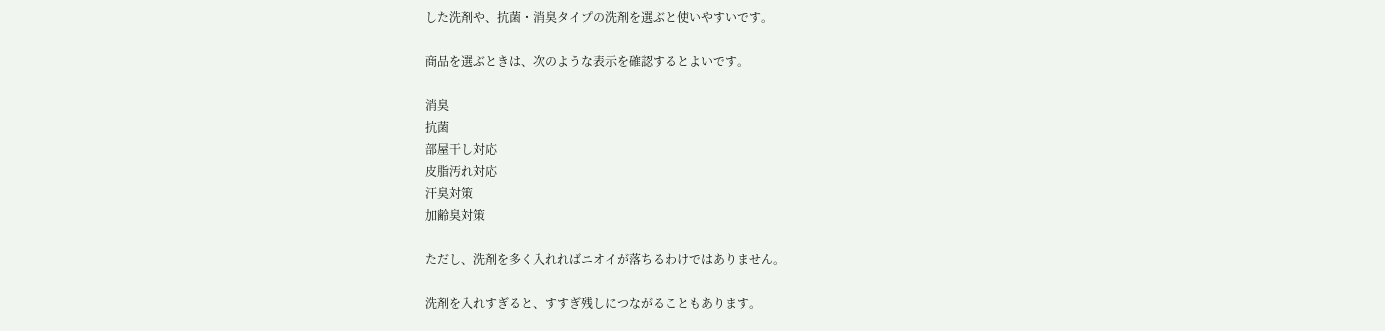した洗剤や、抗菌・消臭タイプの洗剤を選ぶと使いやすいです。

商品を選ぶときは、次のような表示を確認するとよいです。

消臭
抗菌
部屋干し対応
皮脂汚れ対応
汗臭対策
加齢臭対策

ただし、洗剤を多く入れればニオイが落ちるわけではありません。

洗剤を入れすぎると、すすぎ残しにつながることもあります。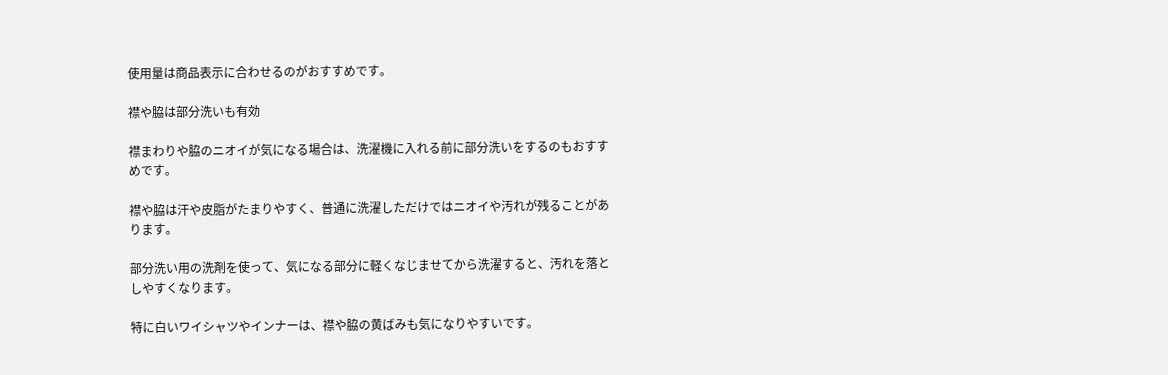使用量は商品表示に合わせるのがおすすめです。

襟や脇は部分洗いも有効

襟まわりや脇のニオイが気になる場合は、洗濯機に入れる前に部分洗いをするのもおすすめです。

襟や脇は汗や皮脂がたまりやすく、普通に洗濯しただけではニオイや汚れが残ることがあります。

部分洗い用の洗剤を使って、気になる部分に軽くなじませてから洗濯すると、汚れを落としやすくなります。

特に白いワイシャツやインナーは、襟や脇の黄ばみも気になりやすいです。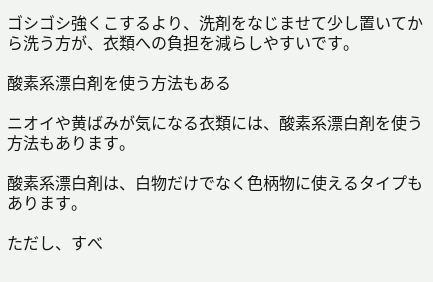ゴシゴシ強くこするより、洗剤をなじませて少し置いてから洗う方が、衣類への負担を減らしやすいです。

酸素系漂白剤を使う方法もある

ニオイや黄ばみが気になる衣類には、酸素系漂白剤を使う方法もあります。

酸素系漂白剤は、白物だけでなく色柄物に使えるタイプもあります。

ただし、すべ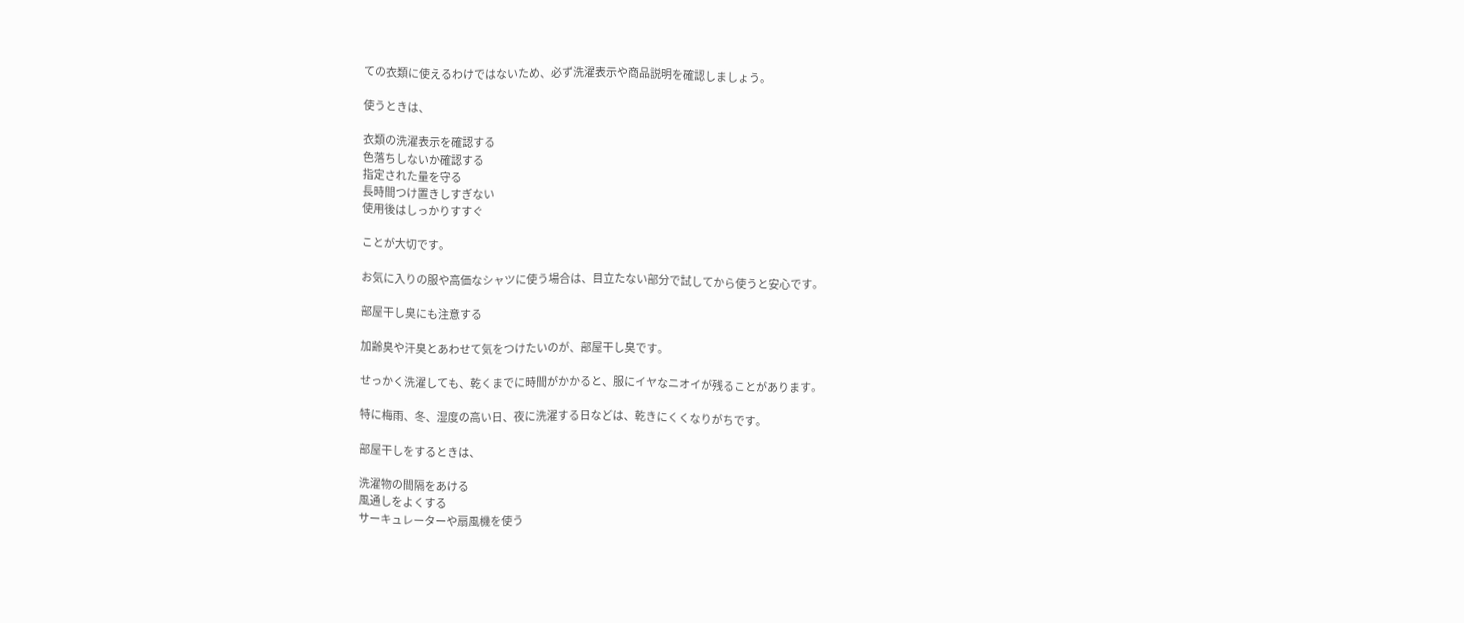ての衣類に使えるわけではないため、必ず洗濯表示や商品説明を確認しましょう。

使うときは、

衣類の洗濯表示を確認する
色落ちしないか確認する
指定された量を守る
長時間つけ置きしすぎない
使用後はしっかりすすぐ

ことが大切です。

お気に入りの服や高価なシャツに使う場合は、目立たない部分で試してから使うと安心です。

部屋干し臭にも注意する

加齢臭や汗臭とあわせて気をつけたいのが、部屋干し臭です。

せっかく洗濯しても、乾くまでに時間がかかると、服にイヤなニオイが残ることがあります。

特に梅雨、冬、湿度の高い日、夜に洗濯する日などは、乾きにくくなりがちです。

部屋干しをするときは、

洗濯物の間隔をあける
風通しをよくする
サーキュレーターや扇風機を使う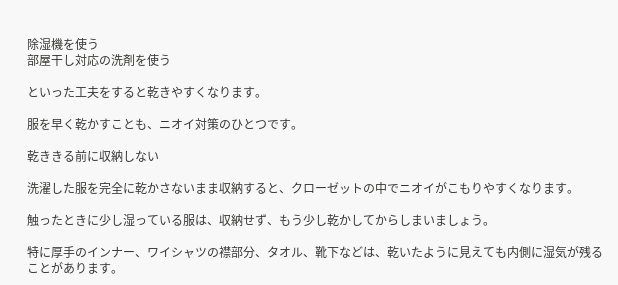除湿機を使う
部屋干し対応の洗剤を使う

といった工夫をすると乾きやすくなります。

服を早く乾かすことも、ニオイ対策のひとつです。

乾ききる前に収納しない

洗濯した服を完全に乾かさないまま収納すると、クローゼットの中でニオイがこもりやすくなります。

触ったときに少し湿っている服は、収納せず、もう少し乾かしてからしまいましょう。

特に厚手のインナー、ワイシャツの襟部分、タオル、靴下などは、乾いたように見えても内側に湿気が残ることがあります。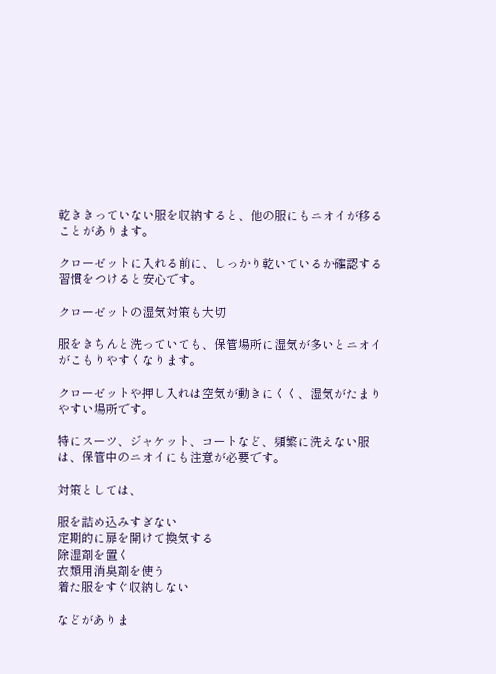乾ききっていない服を収納すると、他の服にもニオイが移ることがあります。

クローゼットに入れる前に、しっかり乾いているか確認する習慣をつけると安心です。

クローゼットの湿気対策も大切

服をきちんと洗っていても、保管場所に湿気が多いとニオイがこもりやすくなります。

クローゼットや押し入れは空気が動きにくく、湿気がたまりやすい場所です。

特にスーツ、ジャケット、コートなど、頻繁に洗えない服は、保管中のニオイにも注意が必要です。

対策としては、

服を詰め込みすぎない
定期的に扉を開けて換気する
除湿剤を置く
衣類用消臭剤を使う
着た服をすぐ収納しない

などがありま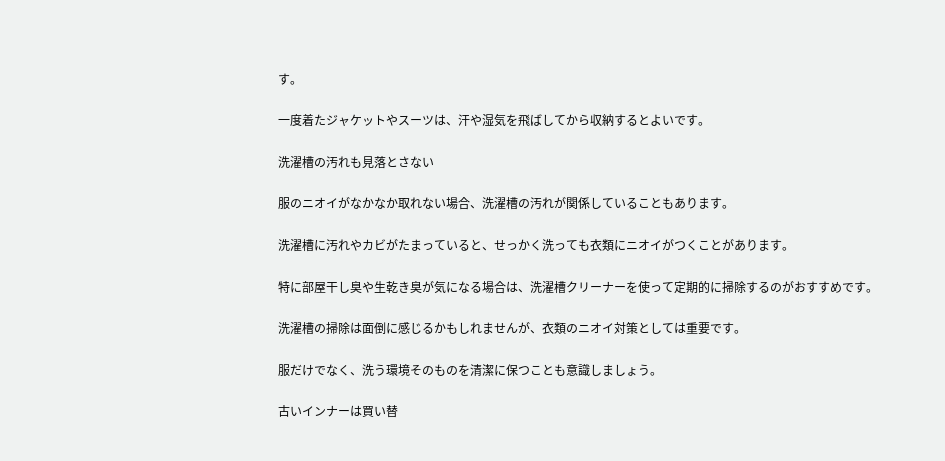す。

一度着たジャケットやスーツは、汗や湿気を飛ばしてから収納するとよいです。

洗濯槽の汚れも見落とさない

服のニオイがなかなか取れない場合、洗濯槽の汚れが関係していることもあります。

洗濯槽に汚れやカビがたまっていると、せっかく洗っても衣類にニオイがつくことがあります。

特に部屋干し臭や生乾き臭が気になる場合は、洗濯槽クリーナーを使って定期的に掃除するのがおすすめです。

洗濯槽の掃除は面倒に感じるかもしれませんが、衣類のニオイ対策としては重要です。

服だけでなく、洗う環境そのものを清潔に保つことも意識しましょう。

古いインナーは買い替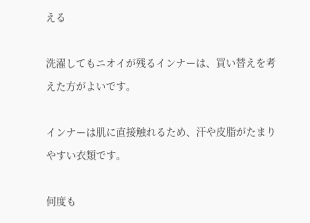える

洗濯してもニオイが残るインナーは、買い替えを考えた方がよいです。

インナーは肌に直接触れるため、汗や皮脂がたまりやすい衣類です。

何度も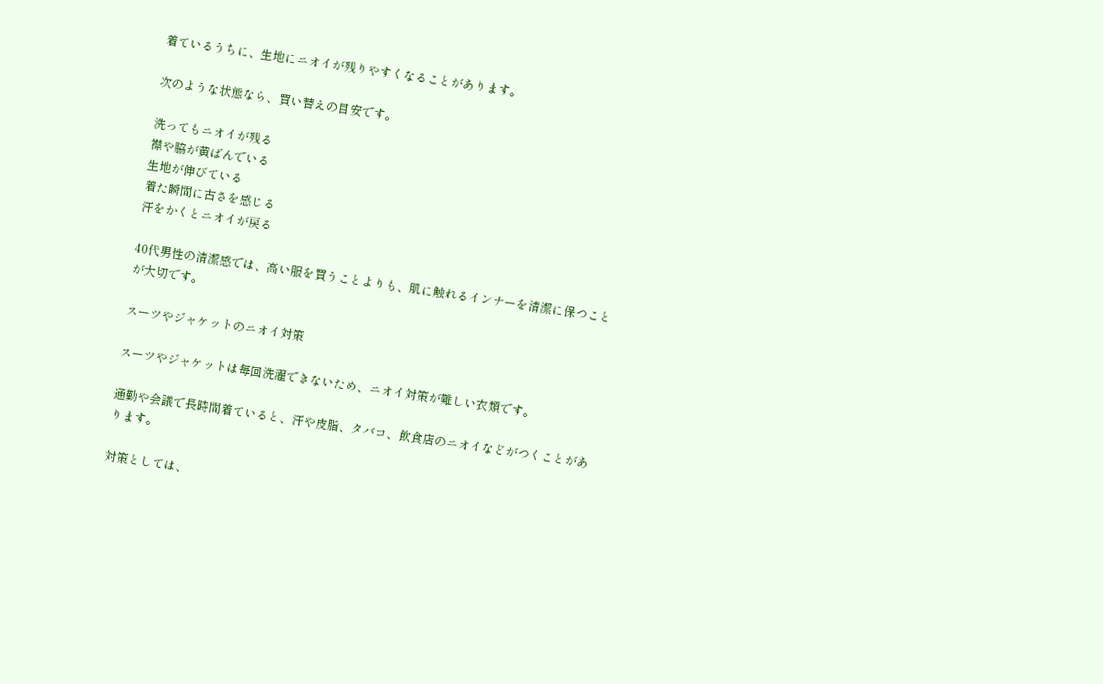着ているうちに、生地にニオイが残りやすくなることがあります。

次のような状態なら、買い替えの目安です。

洗ってもニオイが残る
襟や脇が黄ばんでいる
生地が伸びている
着た瞬間に古さを感じる
汗をかくとニオイが戻る

40代男性の清潔感では、高い服を買うことよりも、肌に触れるインナーを清潔に保つことが大切です。

スーツやジャケットのニオイ対策

スーツやジャケットは毎回洗濯できないため、ニオイ対策が難しい衣類です。

通勤や会議で長時間着ていると、汗や皮脂、タバコ、飲食店のニオイなどがつくことがあります。

対策としては、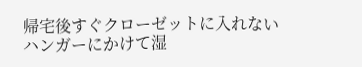帰宅後すぐクローゼットに入れない
ハンガーにかけて湿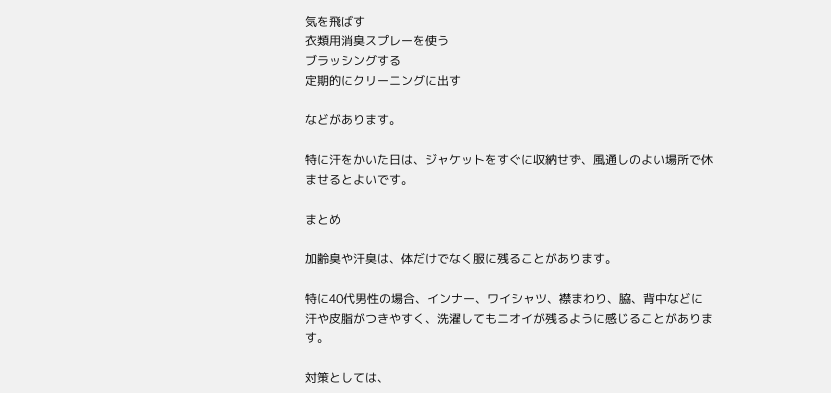気を飛ばす
衣類用消臭スプレーを使う
ブラッシングする
定期的にクリーニングに出す

などがあります。

特に汗をかいた日は、ジャケットをすぐに収納せず、風通しのよい場所で休ませるとよいです。

まとめ

加齢臭や汗臭は、体だけでなく服に残ることがあります。

特に40代男性の場合、インナー、ワイシャツ、襟まわり、脇、背中などに汗や皮脂がつきやすく、洗濯してもニオイが残るように感じることがあります。

対策としては、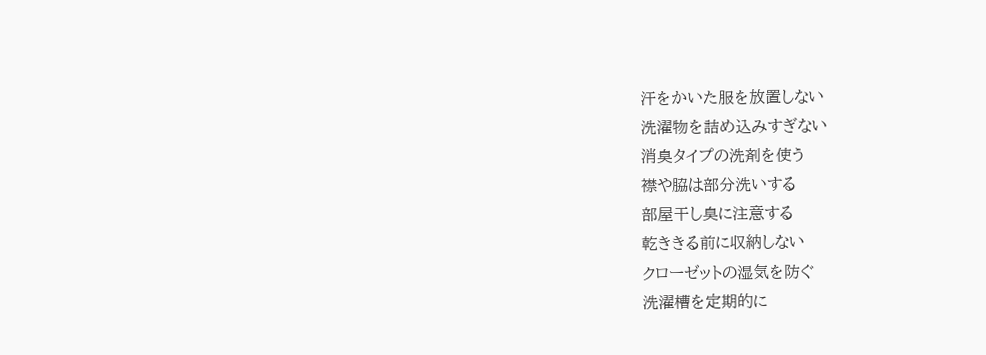汗をかいた服を放置しない
洗濯物を詰め込みすぎない
消臭タイプの洗剤を使う
襟や脇は部分洗いする
部屋干し臭に注意する
乾ききる前に収納しない
クローゼットの湿気を防ぐ
洗濯槽を定期的に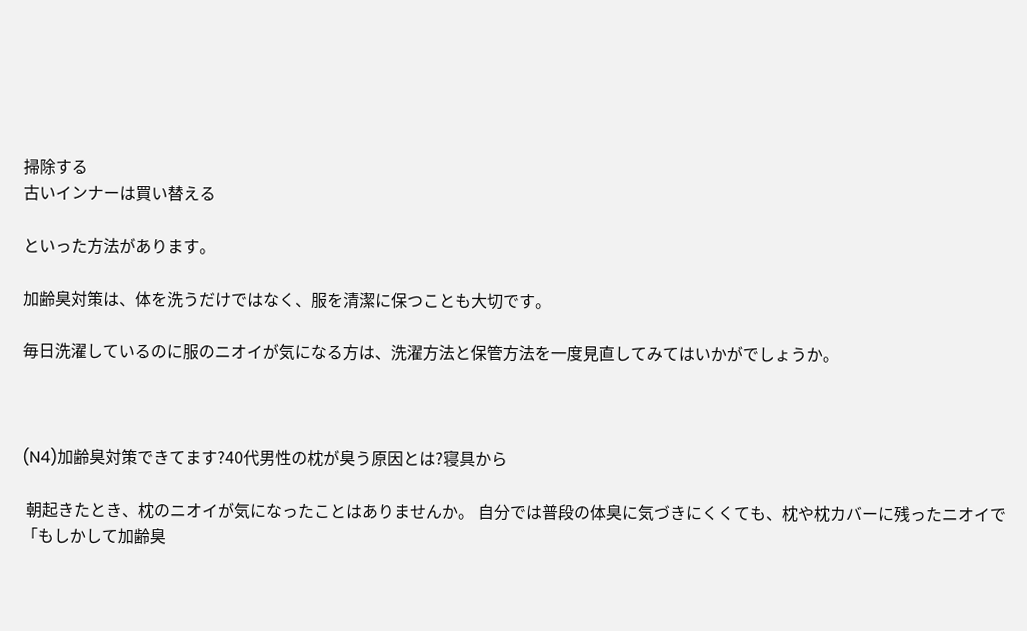掃除する
古いインナーは買い替える

といった方法があります。

加齢臭対策は、体を洗うだけではなく、服を清潔に保つことも大切です。

毎日洗濯しているのに服のニオイが気になる方は、洗濯方法と保管方法を一度見直してみてはいかがでしょうか。



(N4)加齢臭対策できてます?40代男性の枕が臭う原因とは?寝具から

 朝起きたとき、枕のニオイが気になったことはありませんか。 自分では普段の体臭に気づきにくくても、枕や枕カバーに残ったニオイで「もしかして加齢臭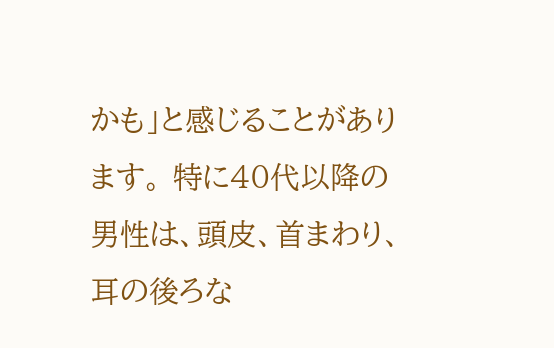かも」と感じることがあります。 特に40代以降の男性は、頭皮、首まわり、耳の後ろな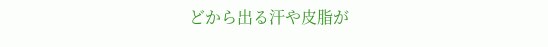どから出る汗や皮脂が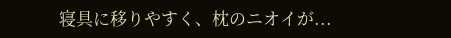寝具に移りやすく、枕のニオイが...